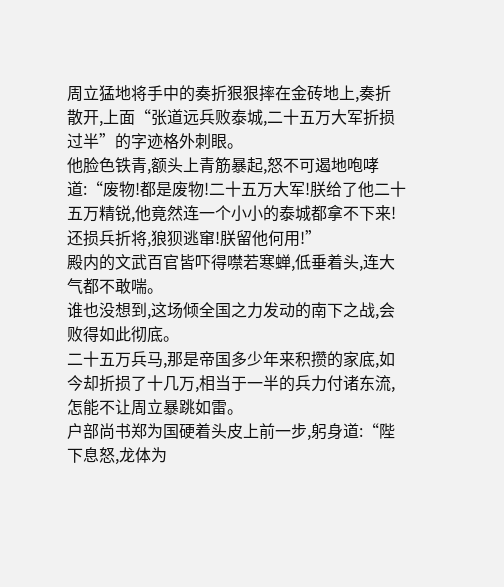周立猛地将手中的奏折狠狠摔在金砖地上,奏折散开,上面“张道远兵败泰城,二十五万大军折损过半”的字迹格外刺眼。
他脸色铁青,额头上青筋暴起,怒不可遏地咆哮道:“废物!都是废物!二十五万大军!朕给了他二十五万精锐,他竟然连一个小小的泰城都拿不下来!还损兵折将,狼狈逃窜!朕留他何用!”
殿内的文武百官皆吓得噤若寒蝉,低垂着头,连大气都不敢喘。
谁也没想到,这场倾全国之力发动的南下之战,会败得如此彻底。
二十五万兵马,那是帝国多少年来积攒的家底,如今却折损了十几万,相当于一半的兵力付诸东流,怎能不让周立暴跳如雷。
户部尚书郑为国硬着头皮上前一步,躬身道:“陛下息怒,龙体为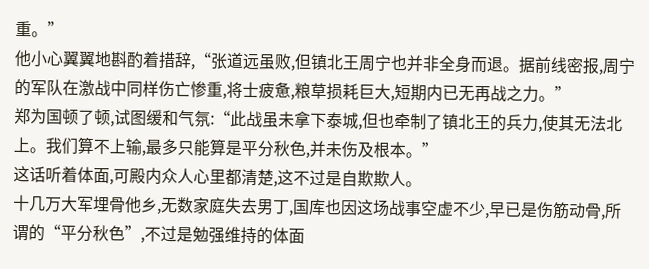重。”
他小心翼翼地斟酌着措辞,“张道远虽败,但镇北王周宁也并非全身而退。据前线密报,周宁的军队在激战中同样伤亡惨重,将士疲惫,粮草损耗巨大,短期内已无再战之力。”
郑为国顿了顿,试图缓和气氛:“此战虽未拿下泰城,但也牵制了镇北王的兵力,使其无法北上。我们算不上输,最多只能算是平分秋色,并未伤及根本。”
这话听着体面,可殿内众人心里都清楚,这不过是自欺欺人。
十几万大军埋骨他乡,无数家庭失去男丁,国库也因这场战事空虚不少,早已是伤筋动骨,所谓的“平分秋色”,不过是勉强维持的体面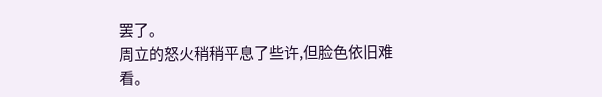罢了。
周立的怒火稍稍平息了些许,但脸色依旧难看。